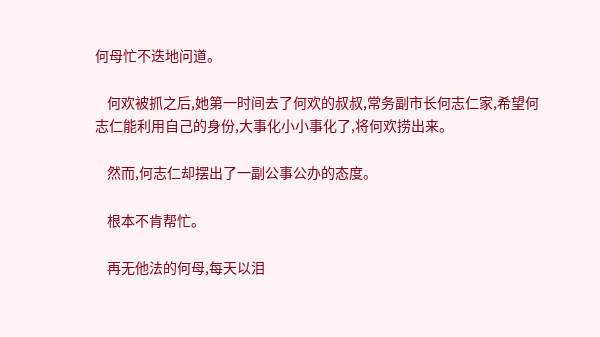何母忙不迭地问道。

    何欢被抓之后,她第一时间去了何欢的叔叔,常务副市长何志仁家,希望何志仁能利用自己的身份,大事化小小事化了,将何欢捞出来。

    然而,何志仁却摆出了一副公事公办的态度。

    根本不肯帮忙。

    再无他法的何母,每天以泪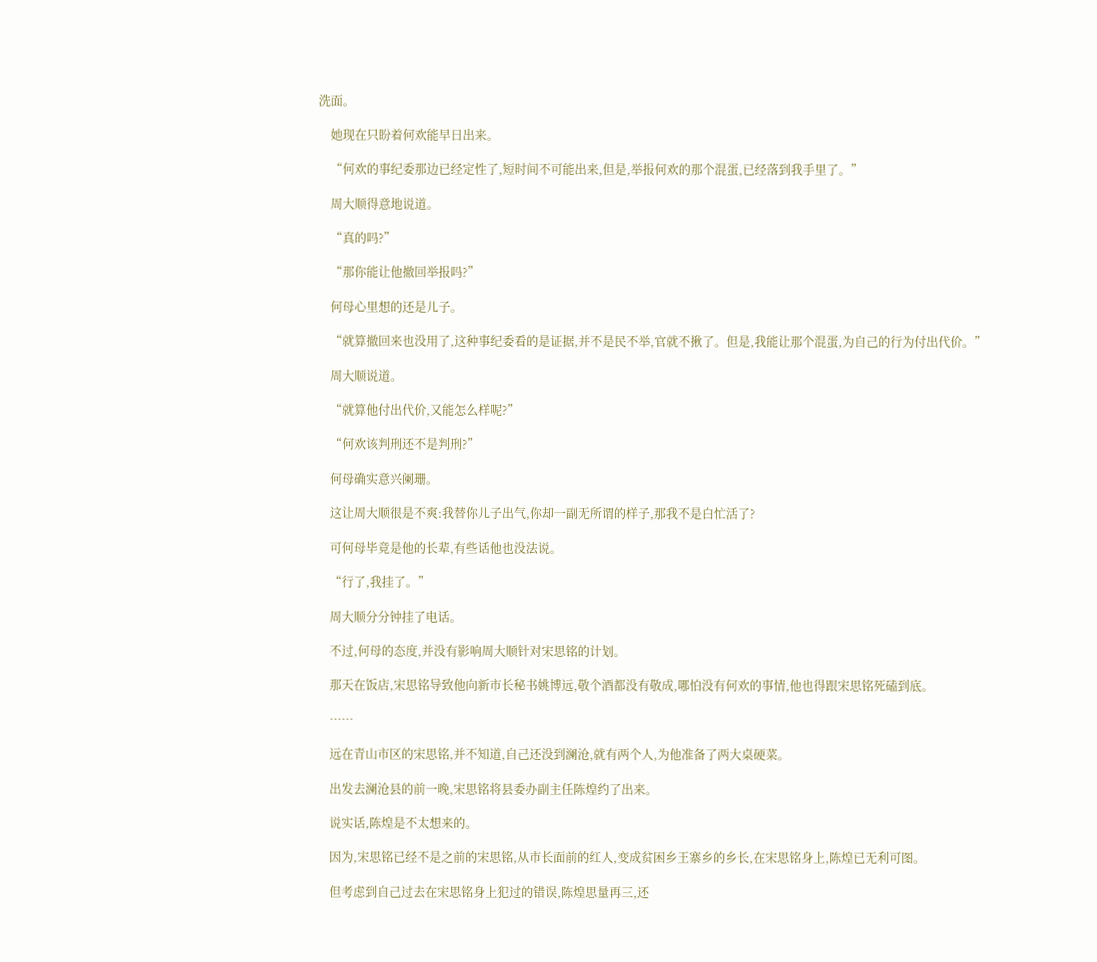洗面。

    她现在只盼着何欢能早日出来。

    “何欢的事纪委那边已经定性了,短时间不可能出来,但是,举报何欢的那个混蛋,已经落到我手里了。”

    周大顺得意地说道。

    “真的吗?”

    “那你能让他撤回举报吗?”

    何母心里想的还是儿子。

    “就算撤回来也没用了,这种事纪委看的是证据,并不是民不举,官就不揪了。但是,我能让那个混蛋,为自己的行为付出代价。”

    周大顺说道。

    “就算他付出代价,又能怎么样呢?”

    “何欢该判刑还不是判刑?”

    何母确实意兴阑珊。

    这让周大顺很是不爽:我替你儿子出气,你却一副无所谓的样子,那我不是白忙活了?

    可何母毕竟是他的长辈,有些话他也没法说。

    “行了,我挂了。”

    周大顺分分钟挂了电话。

    不过,何母的态度,并没有影响周大顺针对宋思铭的计划。

    那天在饭店,宋思铭导致他向新市长秘书姚博远,敬个酒都没有敬成,哪怕没有何欢的事情,他也得跟宋思铭死磕到底。

    ……

    远在青山市区的宋思铭,并不知道,自己还没到澜沧,就有两个人,为他准备了两大桌硬菜。

    出发去澜沧县的前一晚,宋思铭将县委办副主任陈煌约了出来。

    说实话,陈煌是不太想来的。

    因为,宋思铭已经不是之前的宋思铭,从市长面前的红人,变成贫困乡王寨乡的乡长,在宋思铭身上,陈煌已无利可图。

    但考虑到自己过去在宋思铭身上犯过的错误,陈煌思量再三,还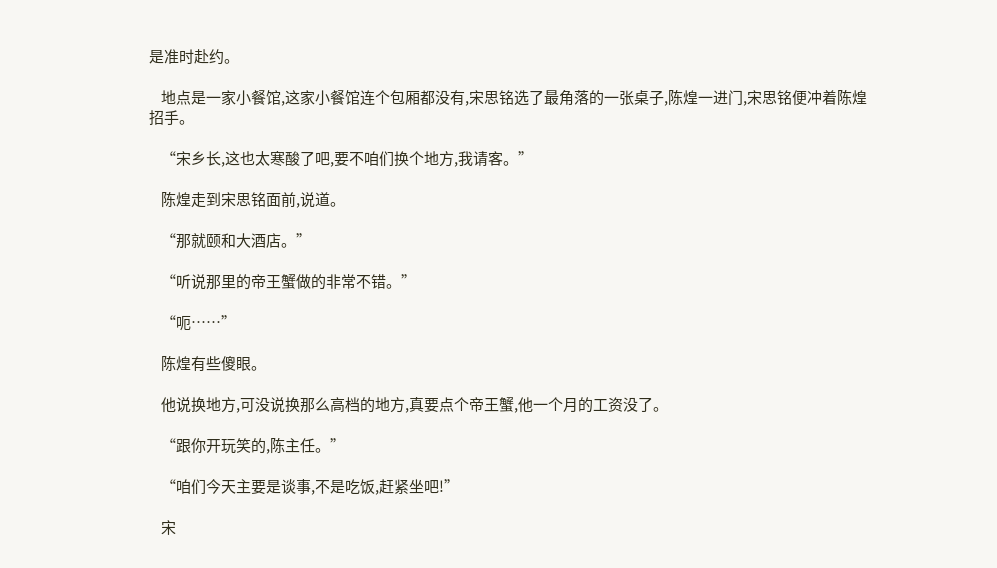是准时赴约。

    地点是一家小餐馆,这家小餐馆连个包厢都没有,宋思铭选了最角落的一张桌子,陈煌一进门,宋思铭便冲着陈煌招手。

    “宋乡长,这也太寒酸了吧,要不咱们换个地方,我请客。”

    陈煌走到宋思铭面前,说道。

    “那就颐和大酒店。”

    “听说那里的帝王蟹做的非常不错。”

    “呃……”

    陈煌有些傻眼。

    他说换地方,可没说换那么高档的地方,真要点个帝王蟹,他一个月的工资没了。

    “跟你开玩笑的,陈主任。”

    “咱们今天主要是谈事,不是吃饭,赶紧坐吧!”

    宋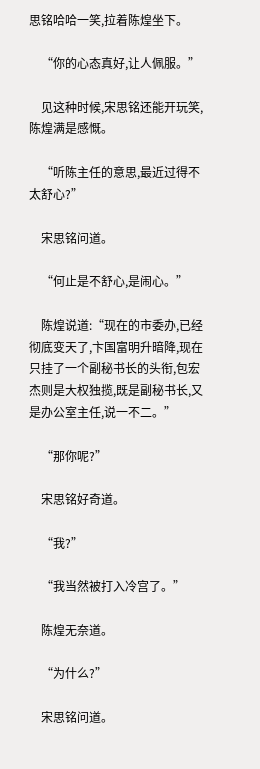思铭哈哈一笑,拉着陈煌坐下。

    “你的心态真好,让人佩服。”

    见这种时候,宋思铭还能开玩笑,陈煌满是感慨。

    “听陈主任的意思,最近过得不太舒心?”

    宋思铭问道。

    “何止是不舒心,是闹心。”

    陈煌说道:“现在的市委办,已经彻底变天了,卞国富明升暗降,现在只挂了一个副秘书长的头衔,包宏杰则是大权独揽,既是副秘书长,又是办公室主任,说一不二。”

    “那你呢?”

    宋思铭好奇道。

    “我?”

    “我当然被打入冷宫了。”

    陈煌无奈道。

    “为什么?”

    宋思铭问道。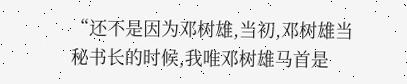“还不是因为邓树雄,当初,邓树雄当秘书长的时候,我唯邓树雄马首是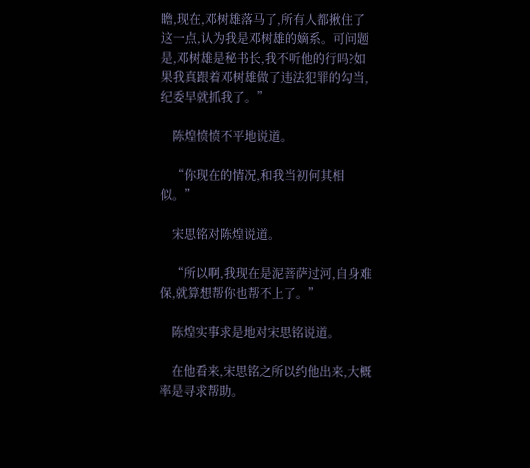瞻,现在,邓树雄落马了,所有人都揪住了这一点,认为我是邓树雄的嫡系。可问题是,邓树雄是秘书长,我不听他的行吗?如果我真跟着邓树雄做了违法犯罪的勾当,纪委早就抓我了。”

    陈煌愤愤不平地说道。

    “你现在的情况,和我当初何其相似。”

    宋思铭对陈煌说道。

    “所以啊,我现在是泥菩萨过河,自身难保,就算想帮你也帮不上了。”

    陈煌实事求是地对宋思铭说道。

    在他看来,宋思铭之所以约他出来,大概率是寻求帮助。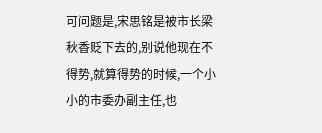可问题是,宋思铭是被市长梁秋香贬下去的,别说他现在不得势,就算得势的时候,一个小小的市委办副主任,也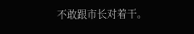不敢跟市长对着干。